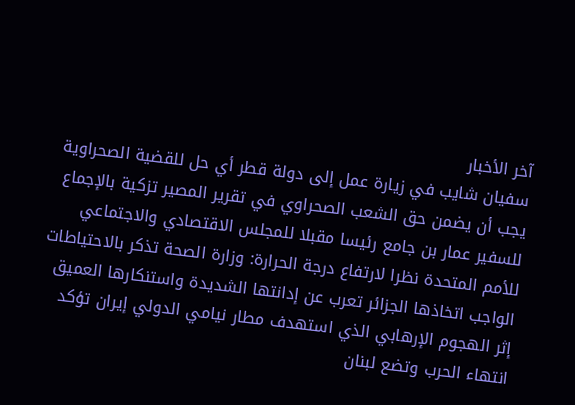آخر الأخبار
سفيان شايب في زيارة عمل إلى دولة قطر أي حل للقضية الصحراوية يجب أن يضمن حق الشعب الصحراوي في تقرير المصير تزكية بالإجماع للسفير عمار بن جامع رئيسا مقبلا للمجلس الاقتصادي والاجتماعي للأمم المتحدة نظرا لارتفاع درجة الحرارة: وزارة الصحة تذكر بالاحتياطات الواجب اتخاذها الجزائر تعرب عن إدانتها الشديدة واستنكارها العميق إثر الهجوم الإرهابي الذي استهدف مطار نيامي الدولي إيران تؤكد انتهاء الحرب وتضع لبنان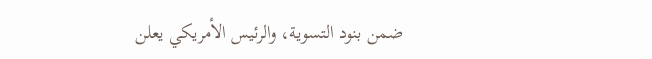ضمن بنود التسوية، والرئيس الأمريكي يعلن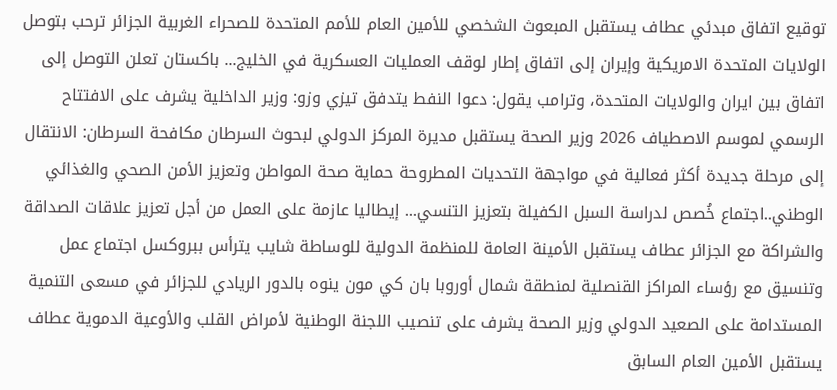توقيع اتفاق مبدئي عطاف يستقبل المبعوث الشخصي للأمين العام للأمم المتحدة للصحراء الغربية الجزائر ترحب بتوصل الولايات المتحدة الامريكية وإيران إلى اتفاق إطار لوقف العمليات العسكرية في الخليج... باكستان تعلن التوصل إلى اتفاق بين ايران والولايات المتحدة، وترامب يقول: دعوا النفط يتدفق تيزي وزو: وزير الداخلية يشرف على الافتتاح الرسمي لموسم الاصطياف 2026 وزير الصحة يستقبل مديرة المركز الدولي لبحوث السرطان مكافحة السرطان: الانتقال إلى مرحلة جديدة أكثر فعالية في مواجهة التحديات المطروحة حماية صحة المواطن وتعزيز الأمن الصحي والغذائي الوطني..اجتماع خُصص لدراسة السبل الكفيلة بتعزيز التنسي... إيطاليا عازمة على العمل من أجل تعزيز علاقات الصداقة والشراكة مع الجزائر عطاف يستقبل الأمينة العامة للمنظمة الدولية للوساطة شايب يترأس ببروكسل اجتماع عمل وتنسيق مع رؤساء المراكز القنصلية لمنطقة شمال أوروبا بان كي مون ينوه بالدور الريادي للجزائر في مسعى التنمية المستدامة على الصعيد الدولي وزير الصحة يشرف على تنصيب اللجنة الوطنية لأمراض القلب والأوعية الدموية عطاف يستقبل الأمين العام السابق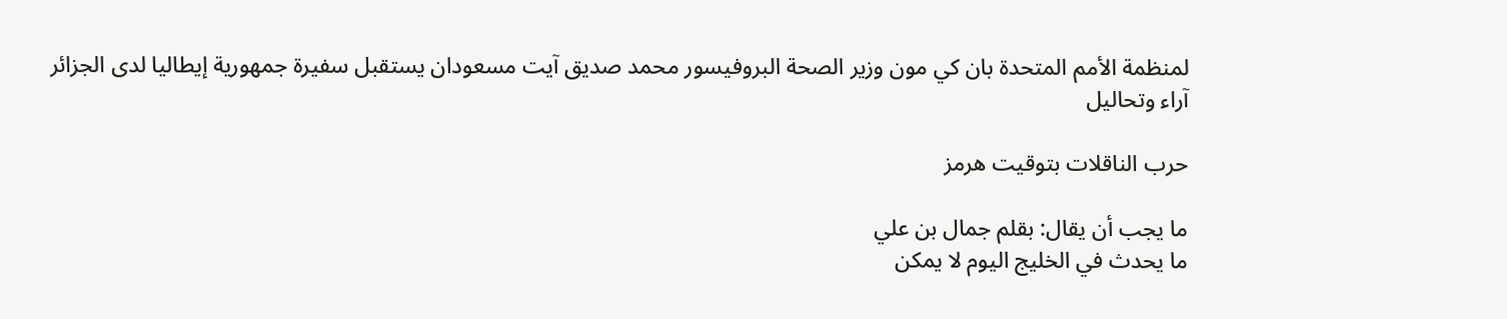لمنظمة الأمم المتحدة بان كي مون وزير الصحة البروفيسور محمد صديق آيت مسعودان يستقبل سفيرة جمهورية إيطاليا لدى الجزائر
آراء وتحاليل

حرب الناقلات بتوقيت هرمز

ما يجب أن يقال: بقلم جمال بن علي
ما يحدث في الخليج اليوم لا يمكن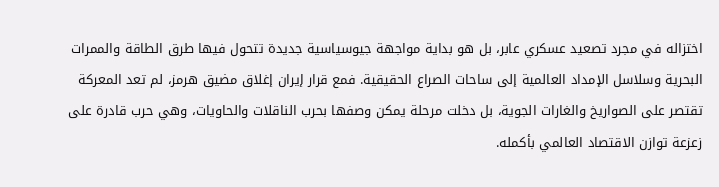اختزاله في مجرد تصعيد عسكري عابر، بل هو بداية مواجهة جيوسياسية جديدة تتحول فيها طرق الطاقة والممرات البحرية وسلاسل الإمداد العالمية إلى ساحات الصراع الحقيقية. فمع قرار إيران إغلاق مضيق هرمز، لم تعد المعركة تقتصر على الصواريخ والغارات الجوية، بل دخلت مرحلة يمكن وصفها بحرب الناقلات والحاويات، وهي حرب قادرة على زعزعة توازن الاقتصاد العالمي بأكمله.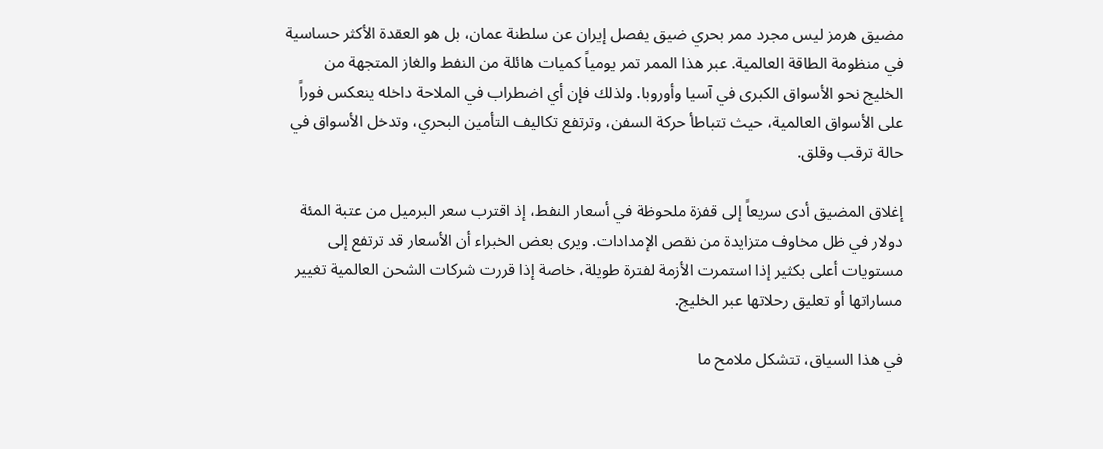مضيق هرمز ليس مجرد ممر بحري ضيق يفصل إيران عن سلطنة عمان، بل هو العقدة الأكثر حساسية في منظومة الطاقة العالمية. عبر هذا الممر تمر يومياً كميات هائلة من النفط والغاز المتجهة من الخليج نحو الأسواق الكبرى في آسيا وأوروبا. ولذلك فإن أي اضطراب في الملاحة داخله ينعكس فوراً على الأسواق العالمية، حيث تتباطأ حركة السفن، وترتفع تكاليف التأمين البحري، وتدخل الأسواق في حالة ترقب وقلق.

إغلاق المضيق أدى سريعاً إلى قفزة ملحوظة في أسعار النفط، إذ اقترب سعر البرميل من عتبة المئة دولار في ظل مخاوف متزايدة من نقص الإمدادات. ويرى بعض الخبراء أن الأسعار قد ترتفع إلى مستويات أعلى بكثير إذا استمرت الأزمة لفترة طويلة، خاصة إذا قررت شركات الشحن العالمية تغيير مساراتها أو تعليق رحلاتها عبر الخليج.

في هذا السياق، تتشكل ملامح ما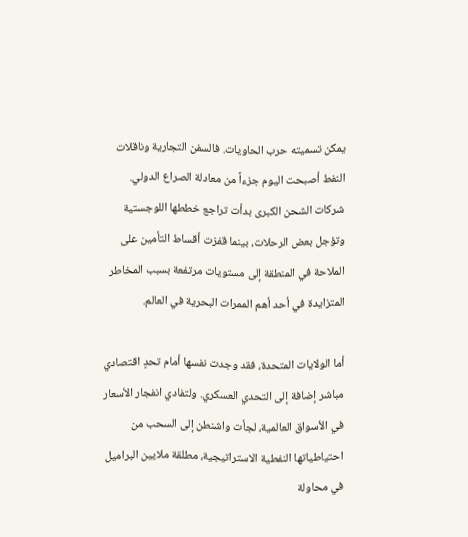يمكن تسميته حرب الحاويات. فالسفن التجارية وناقلات النفط أصبحت اليوم جزءاً من معادلة الصراع الدولي. شركات الشحن الكبرى بدأت تراجع خططها اللوجستية وتؤجل بعض الرحلات، بينما قفزت أقساط التأمين على الملاحة في المنطقة إلى مستويات مرتفعة بسبب المخاطر المتزايدة في أحد أهم الممرات البحرية في العالم.

أما الولايات المتحدة، فقد وجدت نفسها أمام تحدٍ اقتصادي مباشر إضافة إلى التحدي العسكري. ولتفادي انفجار الأسعار في الأسواق العالمية، لجأت واشنطن إلى السحب من احتياطياتها النفطية الاستراتيجية، مطلقة ملايين البراميل في محاولة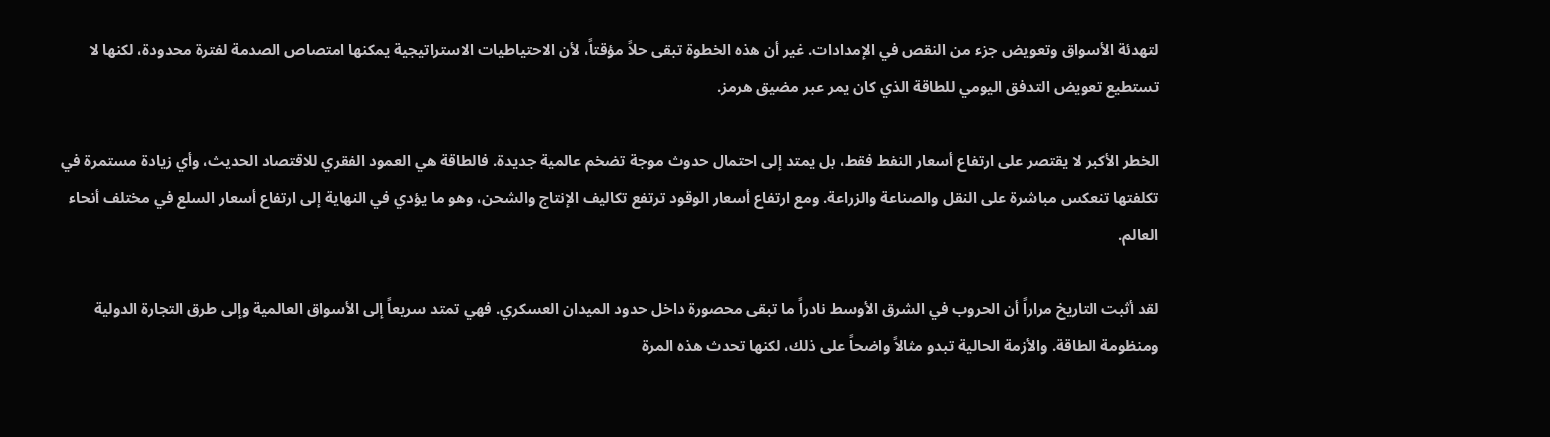لتهدئة الأسواق وتعويض جزء من النقص في الإمدادات. غير أن هذه الخطوة تبقى حلاً مؤقتاً، لأن الاحتياطيات الاستراتيجية يمكنها امتصاص الصدمة لفترة محدودة، لكنها لا تستطيع تعويض التدفق اليومي للطاقة الذي كان يمر عبر مضيق هرمز.

الخطر الأكبر لا يقتصر على ارتفاع أسعار النفط فقط، بل يمتد إلى احتمال حدوث موجة تضخم عالمية جديدة. فالطاقة هي العمود الفقري للاقتصاد الحديث، وأي زيادة مستمرة في تكلفتها تنعكس مباشرة على النقل والصناعة والزراعة. ومع ارتفاع أسعار الوقود ترتفع تكاليف الإنتاج والشحن، وهو ما يؤدي في النهاية إلى ارتفاع أسعار السلع في مختلف أنحاء العالم.

لقد أثبت التاريخ مراراً أن الحروب في الشرق الأوسط نادراً ما تبقى محصورة داخل حدود الميدان العسكري. فهي تمتد سريعاً إلى الأسواق العالمية وإلى طرق التجارة الدولية ومنظومة الطاقة. والأزمة الحالية تبدو مثالاً واضحاً على ذلك، لكنها تحدث هذه المرة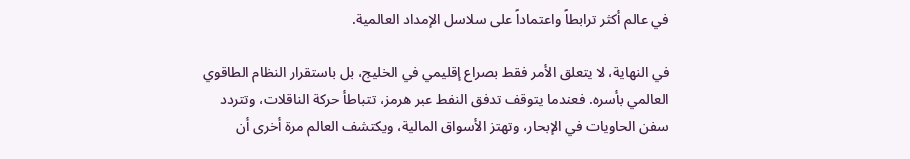في عالم أكثر ترابطاً واعتماداً على سلاسل الإمداد العالمية.

في النهاية، لا يتعلق الأمر فقط بصراع إقليمي في الخليج، بل باستقرار النظام الطاقوي العالمي بأسره. فعندما يتوقف تدفق النفط عبر هرمز، تتباطأ حركة الناقلات، وتتردد سفن الحاويات في الإبحار، وتهتز الأسواق المالية، ويكتشف العالم مرة أخرى أن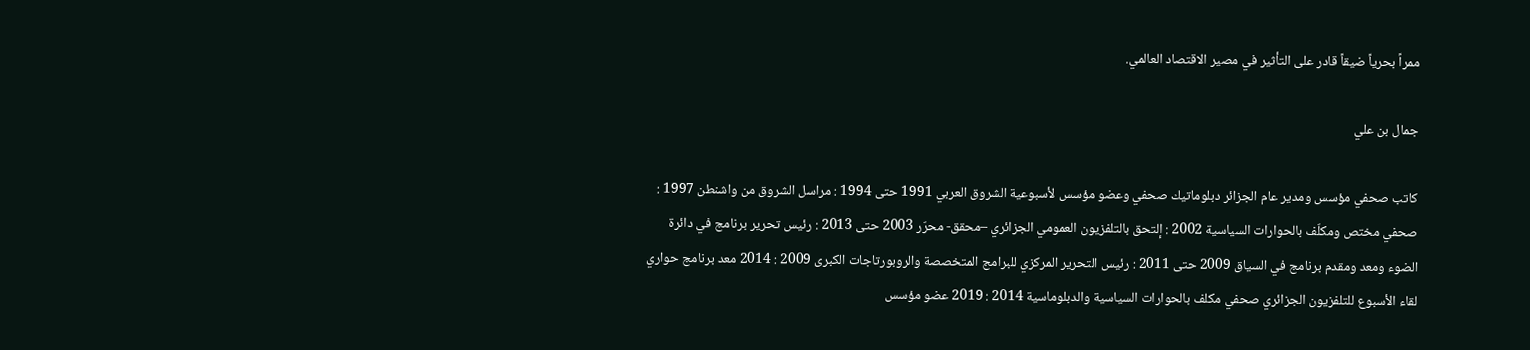ممراً بحرياً ضيقاً قادر على التأثير في مصير الاقتصاد العالمي.

جمال بن علي

كاتب صحفي مؤسس ومدير عام الجزائر دبلوماتيك صحفي وعضو مؤسس لأسبوعية الشروق العربي 1991 حتى 1994 : مراسل الشروق من واشنطن 1997 : صحفي مختص ومكلّف بالحوارات السياسية 2002 : إلتحق بالتلفزيون العمومي الجزائري –محقق- محرّر 2003 حتى 2013 : رئيس تحرير برنامج في دائرة الضوء ومعد ومقدم برنامج في السياق 2009 حتى 2011 : رئيس التحرير المركزي للبرامج المتخصصة والروبورتاجات الكبرى 2009 : 2014 معد برنامج حواري لقاء الأسبوع للتلفزيون الجزائري صحفي مكلف بالحوارات السياسية والدبلوماسية 2014 : 2019 عضو مؤسس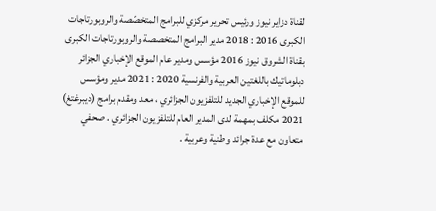لقناة دزاير نيوز ورئيس تحرير مركزي للبرامج المتخصّصة والروبورتاجات الكبرى 2016 : 2018 مدير البرامج المتخصصة والروبورتاجات الكبرى بقناة الشروق نيوز 2016 مؤسس ومدير عام الموقع الإخباري الجزائر دبلوماتيك باللغتين العربية والفرنسية 2020 : 2021 مدير ومؤسس للموقع الإخباري الجديد للتلفزيون الجزائري ، معد ومقدم برامج (ديبرغتغ) 2021 مكلف بمهمة لدى المدير العام للتلفزيون الجزائري . صحفي متعاون مع عدة جرائد وطنية وعربية .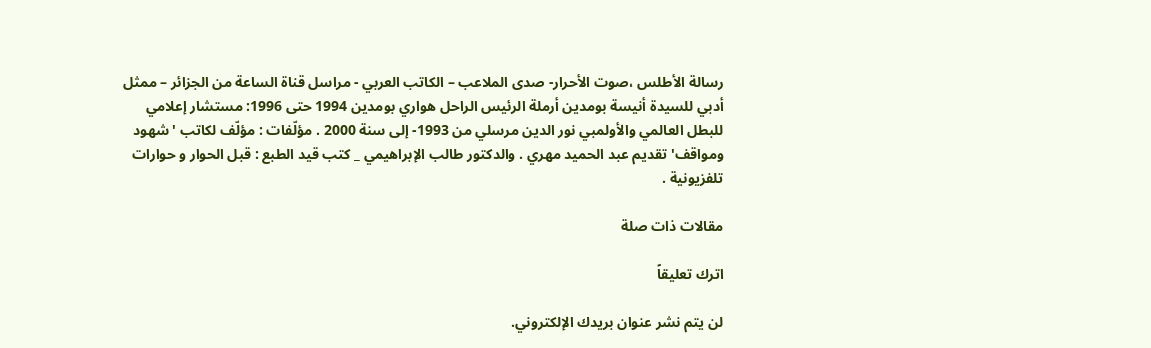رسالة الأطلس ،صوت الأحرار- صدى الملاعب – الكاتب العربي - مراسل قناة الساعة من الجزائر – ممثل أدبي للسيدة أنيسة بومدين أرملة الرئيس الراحل هواري بومدين 1994 حتى 1996: مستشار إعلامي للبطل العالمي والأولمبي نور الدين مرسلي من 1993- إلى سنة 2000 . مؤلّفات : مؤلّف لكاتب 'شهود ومواقف' تقديم عبد الحميد مهري . والدكتور طالب الإبراهيمي _ كتب قيد الطبع : قبل الحوار و حوارات تلفزيونية .

مقالات ذات صلة

اترك تعليقاً

لن يتم نشر عنوان بريدك الإلكتروني.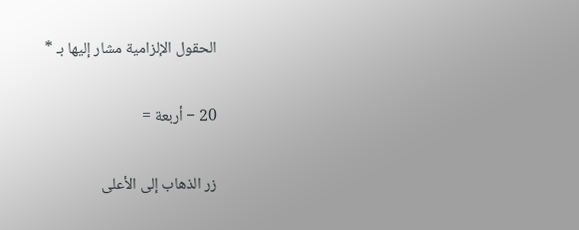الحقول الإلزامية مشار إليها بـ *

20 − أربعة =

زر الذهاب إلى الأعلى